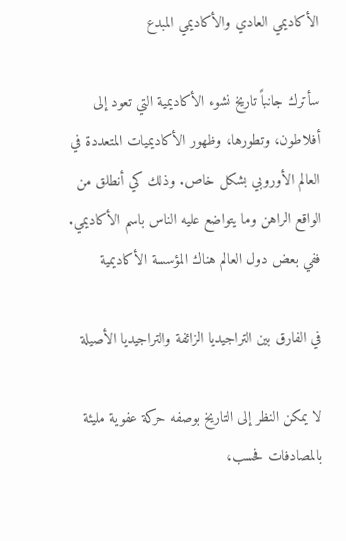الأكاديمي العادي والأكاديمي المبدع

سأترك جانباً تاريخ نشوء الأكاديمية التي تعود إلى أفلاطون، وتطورها، وظهور الأكاديميات المتعددة في العالم الأوروبي بشكل خاص. وذلك كي أنطلق من الواقع الراهن وما يتواضع عليه الناس باسم الأكاديمي. ففي بعض دول العالم هناك المؤسسة الأكاديمية

في الفارق بين التراجيديا الزائفة والتراجيديا الأصيلة

لا يمكن النظر إلى التاريخ بوصفه حركة عفوية مليئة بالمصادفات فحسب،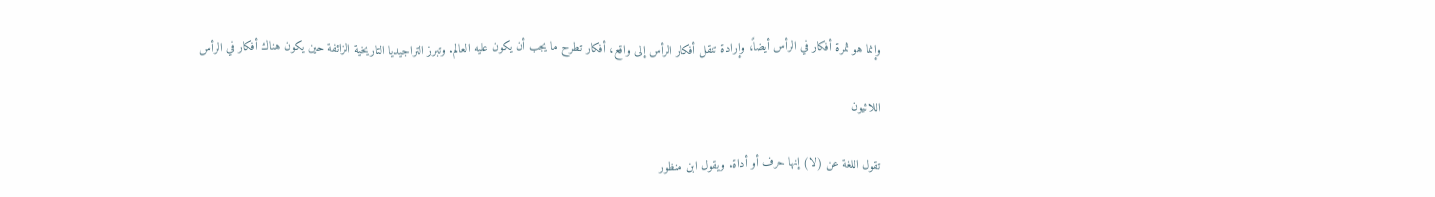وإنما هو ثمرة أفكار في الرأس أيضاً، وإرادة تنقل أفكار الرأس إلى واقع، أفكار تطرح ما يجب أن يكون عليه العالم. وتبرز التراجيديا التاريخية الزائفة حين يكون هناك أفكار في الرأس

اللائيون

تقول اللغة عن (لا) إنها حرف أو أداة. ويقول ابن منظور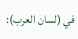في (لسان العرب):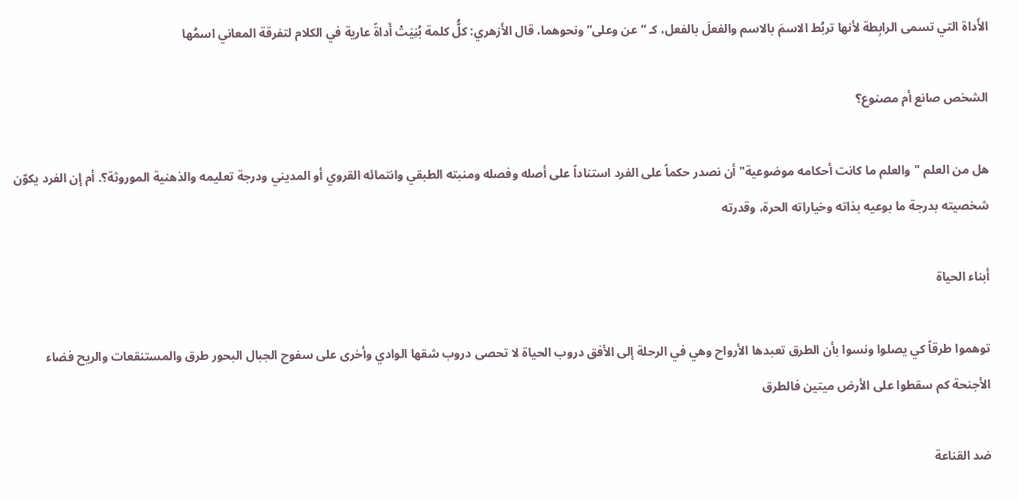الأَداة التي تسمى الرابِطة لأنها تربُط الاسمَ بالاسم والفعلَ بالفعل، كـ “عن وعلى” ونحوهما، قال الأَزهري: كلُّ كلمة بُنِيَتْ أَداةً عارية في الكلام لتفرقة المعاني اسمُها

الشخص صانع أم مصنوع؟

هل من العلم "والعلم ما كانت أحكامه موضوعية" أن نصدر حكماً على الفرد استناداً على أصله وفصله ومنبته الطبقي وانتمائه القروي أو المديني ودرجة تعليمه والذهنية الموروثة؟. أم إن الفرد يكوّن شخصيته بدرجة ما بوعيه بذاته وخياراته الحرة، وقدرته

أبناء الحياة

توهموا طرقاً كي يصلوا ونسوا بأن الطرق تعبدها الأرواح وهي في الرحلة إلى الأفق دروب الحياة لا تحصى دروب شقها الوادي وأخرى على سفوح الجبال البحور طرق والمستنقعات والريح فضاء الأجنحة كم سقطوا على الأرض ميتين فالطرق

ضد القناعة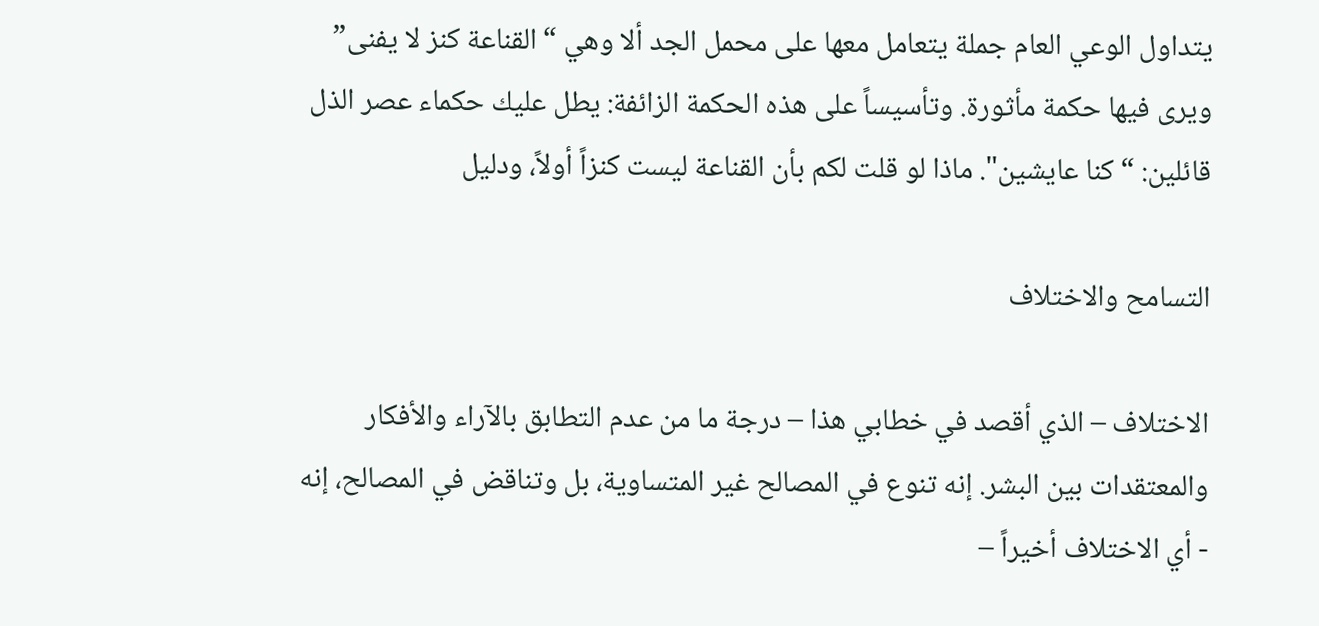يتداول الوعي العام جملة يتعامل معها على محمل الجد ألا وهي “القناعة كنز لا يفنى” ويرى فيها حكمة مأثورة. وتأسيساً على هذه الحكمة الزائفة: يطل عليك حكماء عصر الذل قائلين: “كنا عايشين". ماذا لو قلت لكم بأن القناعة ليست كنزاً أولاً، ودليل

التسامح والاختلاف

الاختلاف – الذي أقصد في خطابي هذا – درجة ما من عدم التطابق بالآراء والأفكار والمعتقدات بين البشر. إنه تنوع في المصالح غير المتساوية، بل وتناقض في المصالح، إنه - أي الاختلاف أخيراً –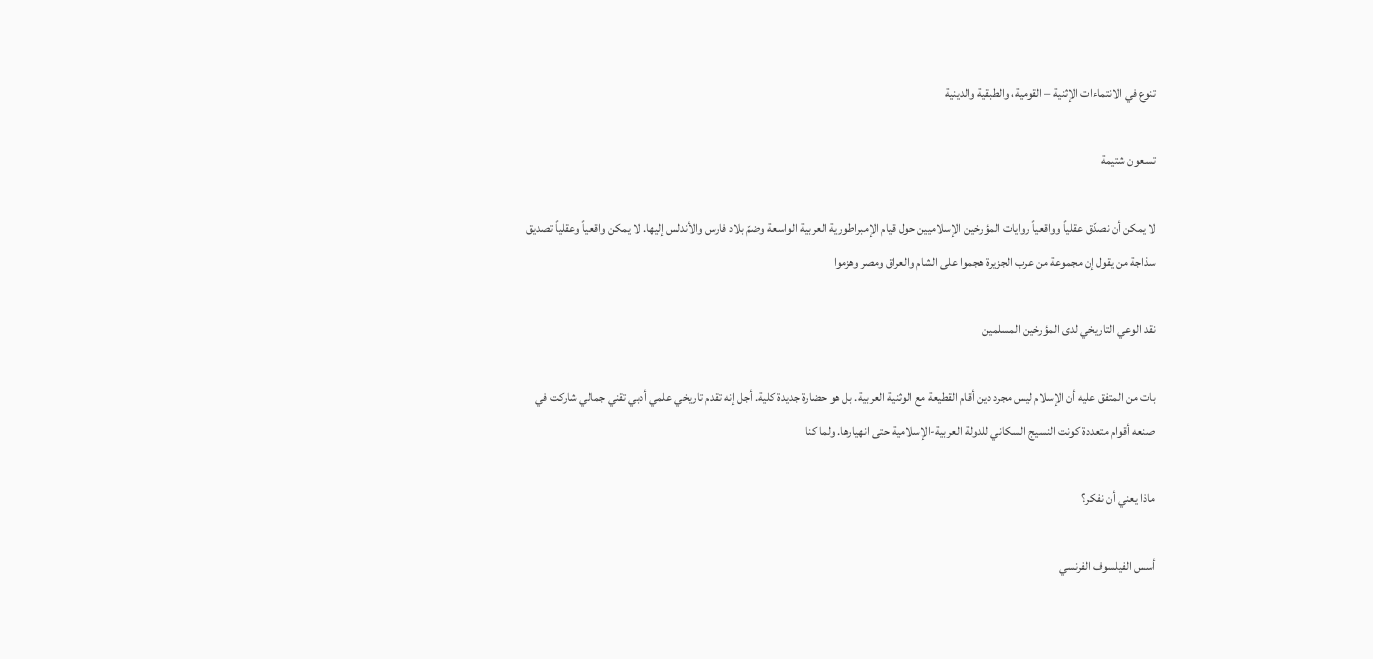تنوع في الانتماءات الإثنية – القومية، والطبقية والدينية

تسعون شتيمة

لا يمكن أن نصدّق عقلياً وواقعياً روايات المؤرخين الإسلاميين حول قيام الإمبراطورية العربية الواسعة وضمّ بلاد فارس والأندلس إليها. لا يمكن واقعياً وعقلياً تصديق سذاجة من يقول إن مجموعة من عرب الجزيرة هجموا على الشام والعراق ومصر وهزموا

نقد الوعي التاريخي لدى المؤرخين المسلمين

بات من المتفق عليه أن الإسلام ليس مجرد دين أقام القطيعة مع الوثنية العربية. بل هو حضارة جديدة كلية. أجل إنه تقدم تاريخي علمي أدبي تقني جمالي شاركت في صنعه أقوام متعددة كونت النسيج السكاني للدولة العربية-الإسلامية حتى انهيارها. ولما كنا

ماذا يعني أن نفكر؟

أسس الفيلسوف الفرنسي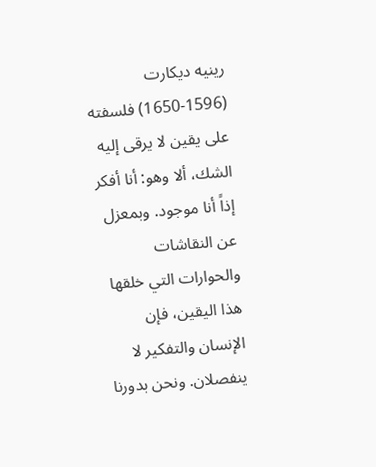رينيه ديكارت (1596-1650) فلسفته على يقين لا يرقى إليه الشك، ألا وهو: أنا أفكر إذاً أنا موجود. وبمعزل عن النقاشات والحوارات التي خلقها هذا اليقين، فإن الإنسان والتفكير لا ينفصلان. ونحن بدورنا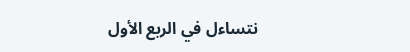نتساءل في الربع الأول